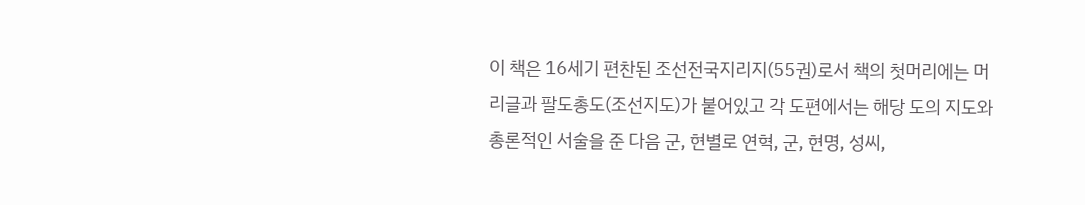이 책은 16세기 편찬된 조선전국지리지(55권)로서 책의 첫머리에는 머리글과 팔도총도(조선지도)가 붙어있고 각 도편에서는 해당 도의 지도와 총론적인 서술을 준 다음 군, 현별로 연혁, 군, 현명, 성씨,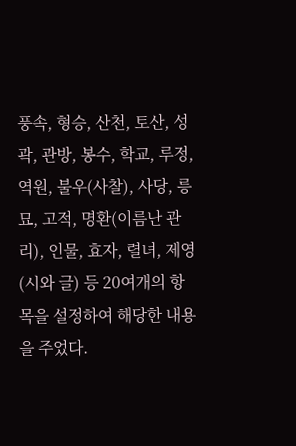풍속, 형승, 산천, 토산, 성곽, 관방, 봉수, 학교, 루정, 역원, 불우(사찰), 사당, 릉묘, 고적, 명환(이름난 관리), 인물, 효자, 렬녀, 제영(시와 글) 등 20여개의 항목을 설정하여 해당한 내용을 주었다.